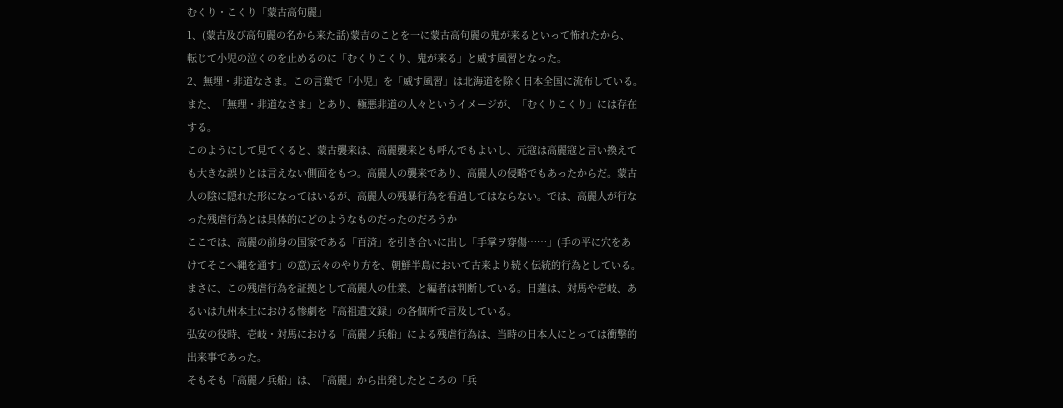むくり・こくり「蒙古高句麗」
1、(蒙古及び高句麗の名から来た話)蒙吉のことを一に蒙古高句麗の鬼が来るといって怖れたから、
転じて小児の泣くのを止めるのに「むくりこくり、鬼が来る」と威す風習となった。
2、無埋・非道なさま。この言葉で「小児」を「威す風習」は北海道を除く日本全国に流布している。
また、「無理・非道なさま」とあり、極悪非道の人々というイメージが、「むくりこくり」には存在
する。
このようにして見てくると、蒙古襲来は、高麗襲来とも呼んでもよいし、元寇は高麗寇と言い換えて
も大きな誤りとは言えない側面をもつ。高麗人の襲来であり、高麗人の侵略でもあったからだ。蒙古
人の陰に隠れた形になってはいるが、高麗人の残暴行為を看過してはならない。では、高麗人が行な
った残虐行為とは具体的にどのようなものだったのだろうか
ここでは、高麗の前身の国家である「百済」を引き合いに出し「手掌ヲ穿傷……」(手の平に穴をあ
けてそこへ縄を通す」の意)云々のやり方を、朝鮮半島において古来より続く伝統的行為としている。
まさに、この残虐行為を証拠として高麗人の仕業、と編者は判断している。日蓮は、対馬や壱岐、あ
るいは九州本土における惨劇を『高祖遺文録」の各個所で言及している。
弘安の役時、壱岐・対馬における「高麗ノ兵船」による残虐行為は、当時の日本人にとっては衝撃的
出来事であった。
そもそも「高麗ノ兵船」は、「高麗」から出発したところの「兵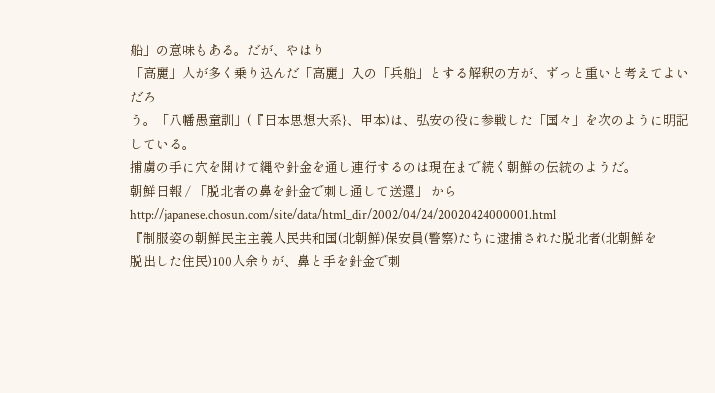船」の意味もある。だが、やはり
「高麗」人が多く乗り込んだ「高麗」入の「兵船」とする解釈の方が、ずっと重いと考えてよいだろ
う。「八幡愚童訓」(『日本思想大系}、甲本)は、弘安の役に参戦した「国々」を次のように明記
している。
捕虜の手に穴を開けて縄や針金を通し連行するのは現在まで続く朝鮮の伝統のようだ。
朝鮮日報 / 「脱北者の鼻を針金で刺し通して送還」 から
http://japanese.chosun.com/site/data/html_dir/2002/04/24/20020424000001.html
『制服姿の朝鮮民主主義人民共和国(北朝鮮)保安員(警察)たちに逮捕された脱北者(北朝鮮を
脱出した住民)100人余りが、鼻と手を針金で刺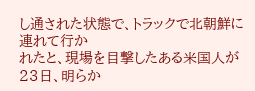し通された状態で、トラックで北朝鮮に連れて行か
れたと、現場を目撃したある米国人が23日、明らか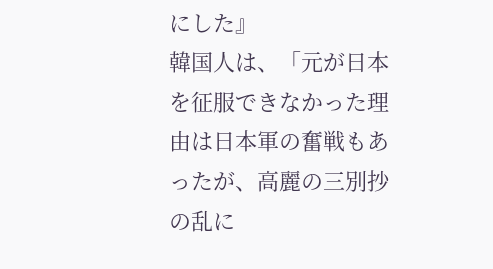にした』
韓国人は、「元が日本を征服できなかった理由は日本軍の奮戦もあったが、高麗の三別抄の乱に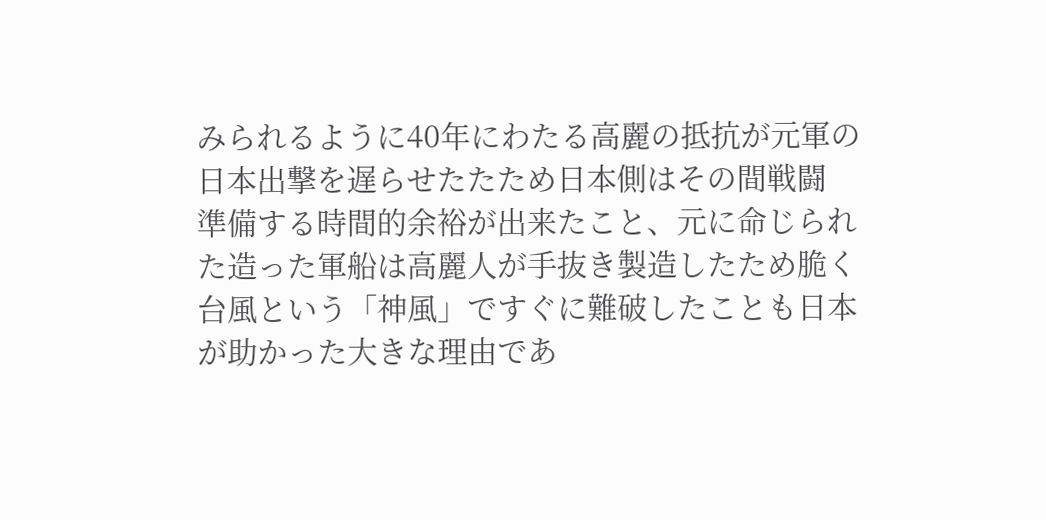みられるように40年にわたる高麗の抵抗が元軍の日本出撃を遅らせたたため日本側はその間戦闘
準備する時間的余裕が出来たこと、元に命じられた造った軍船は高麗人が手抜き製造したため脆く
台風という「神風」ですぐに難破したことも日本が助かった大きな理由であ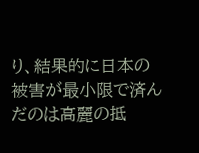り、結果的に日本の
被害が最小限で済んだのは高麗の抵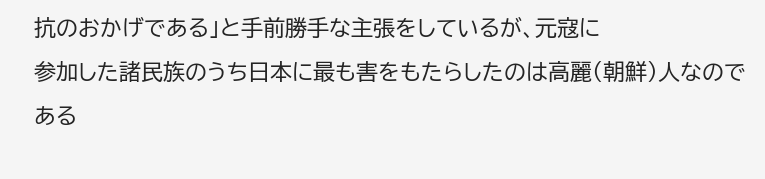抗のおかげである」と手前勝手な主張をしているが、元寇に
参加した諸民族のうち日本に最も害をもたらしたのは高麗(朝鮮)人なのである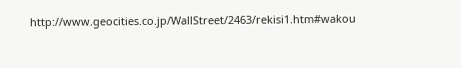http://www.geocities.co.jp/WallStreet/2463/rekisi1.htm#wakou